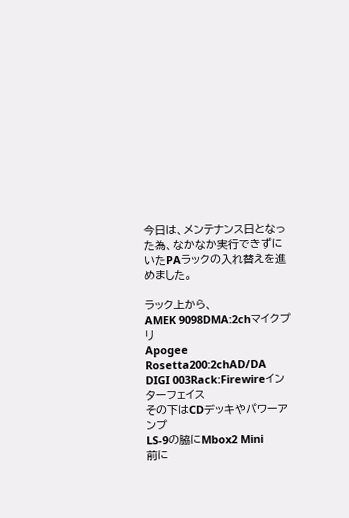今日は、メンテナンス日となった為、なかなか実行できずにいたPAラックの入れ替えを進めました。

ラック上から、
AMEK 9098DMA:2chマイクプリ
Apogee Rosetta200:2chAD/DA
DIGI 003Rack:Firewireインターフェイス
その下はCDデッキやパワーアンプ
LS-9の脇にMbox2 Mini
前に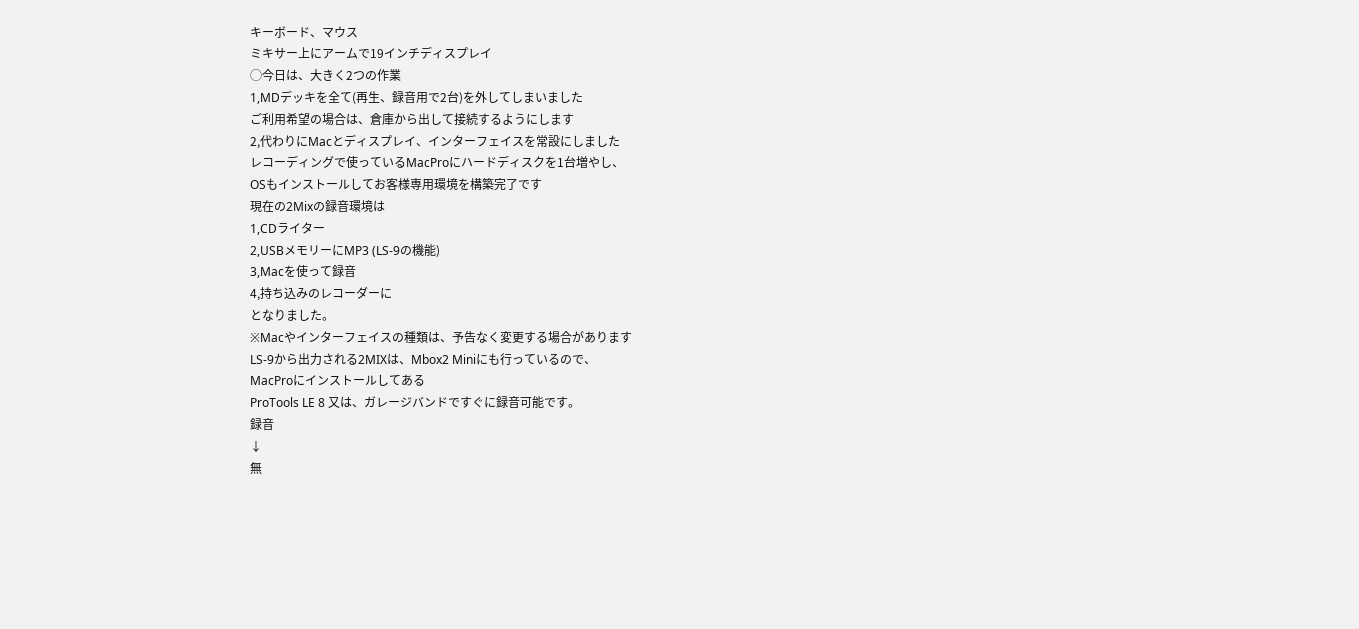キーボード、マウス
ミキサー上にアームで19インチディスプレイ
◯今日は、大きく2つの作業
1,MDデッキを全て(再生、録音用で2台)を外してしまいました
ご利用希望の場合は、倉庫から出して接続するようにします
2,代わりにMacとディスプレイ、インターフェイスを常設にしました
レコーディングで使っているMacProにハードディスクを1台増やし、
OSもインストールしてお客様専用環境を構築完了です
現在の2Mixの録音環境は
1,CDライター
2,USBメモリーにMP3 (LS-9の機能)
3,Macを使って録音
4,持ち込みのレコーダーに
となりました。
※Macやインターフェイスの種類は、予告なく変更する場合があります
LS-9から出力される2MIXは、Mbox2 Miniにも行っているので、
MacProにインストールしてある
ProTools LE 8 又は、ガレージバンドですぐに録音可能です。
録音
↓
無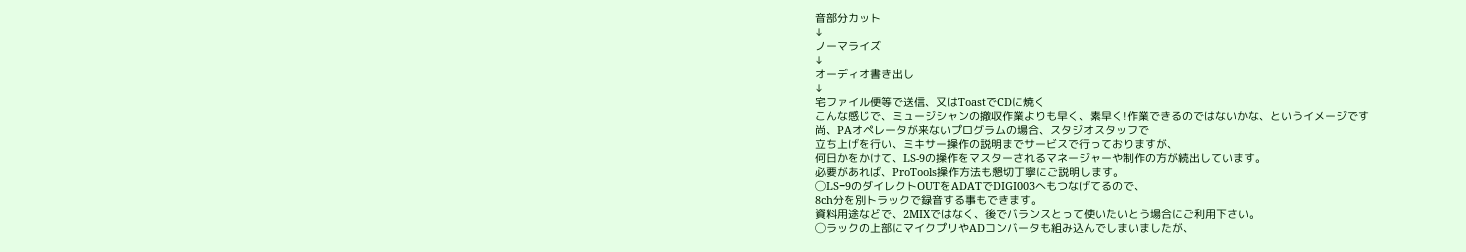音部分カット
↓
ノーマライズ
↓
オーディオ書き出し
↓
宅ファイル便等で送信、又はToastでCDに焼く
こんな感じで、ミュージシャンの撤収作業よりも早く、素早く!作業できるのではないかな、というイメージです
尚、PAオペレータが来ないプログラムの場合、スタジオスタッフで
立ち上げを行い、ミキサー操作の説明までサービスで行っておりますが、
何日かをかけて、LS-9の操作をマスターされるマネージャーや制作の方が続出しています。
必要があれば、ProTools操作方法も懇切丁寧にご説明します。
◯LS−9のダイレクトOUTをADATでDIGI003へもつなげてるので、
8ch分を別トラックで録音する事もできます。
資料用途などで、2MIXではなく、後でバランスとって使いたいとう場合にご利用下さい。
◯ラックの上部にマイクプリやADコンバータも組み込んでしまいましたが、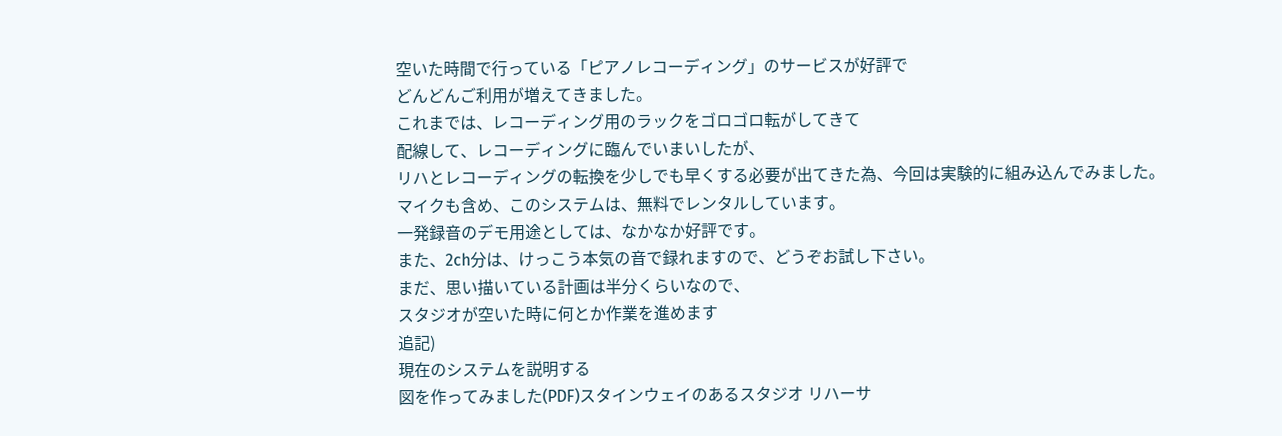空いた時間で行っている「ピアノレコーディング」のサービスが好評で
どんどんご利用が増えてきました。
これまでは、レコーディング用のラックをゴロゴロ転がしてきて
配線して、レコーディングに臨んでいまいしたが、
リハとレコーディングの転換を少しでも早くする必要が出てきた為、今回は実験的に組み込んでみました。
マイクも含め、このシステムは、無料でレンタルしています。
一発録音のデモ用途としては、なかなか好評です。
また、2ch分は、けっこう本気の音で録れますので、どうぞお試し下さい。
まだ、思い描いている計画は半分くらいなので、
スタジオが空いた時に何とか作業を進めます
追記)
現在のシステムを説明する
図を作ってみました(PDF)スタインウェイのあるスタジオ リハーサ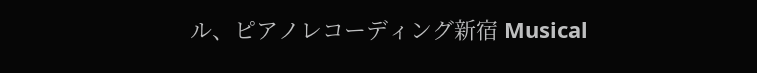ル、ピアノレコーディング新宿 Musical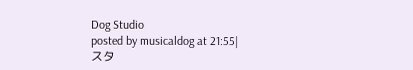Dog Studio
posted by musicaldog at 21:55|
スタ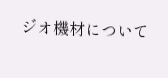ジオ機材について